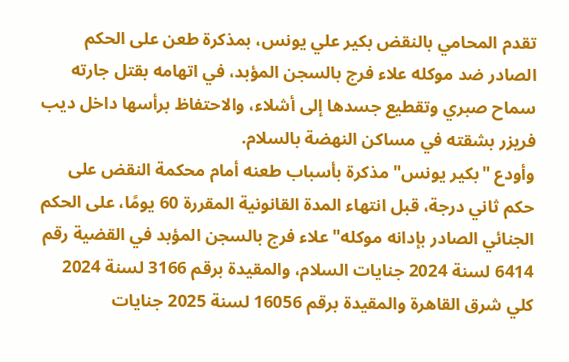تقدم المحامي بالنقض بكير علي يونس، بمذكرة طعن على الحكم الصادر ضد موكله علاء فرج بالسجن المؤبد، في اتهامه بقتل جارته سماح صبري وتقطيع جسدها إلى أشلاء، والاحتفاظ برأسها داخل ديب فريزر بشقته في مساكن النهضة بالسلام.
وأودع "بكير يونس" مذكرة بأسباب طعنه أمام محكمة النقض على حكم ثاني درجة، قبل انتهاء المدة القانونية المقررة 60 يومًا، على الحكم الجنائي الصادر بإدانه موكله"علاء فرج بالسجن المؤبد في القضية رقم 6414 لسنة 2024 جنايات السلام، والمقيدة برقم 3166 لسنة 2024 كلي شرق القاهرة والمقيدة برقم 16056 لسنة 2025 جنايات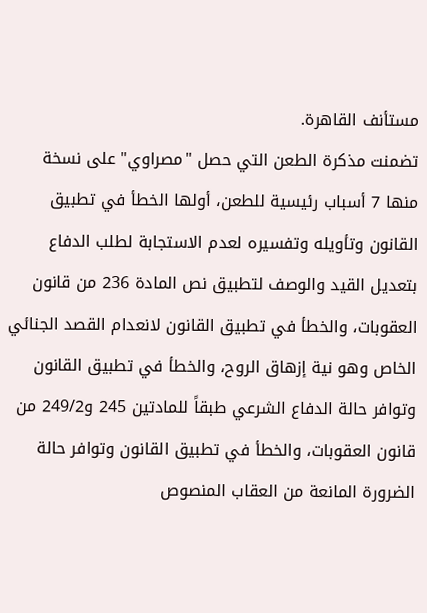مستأنف القاهرة.
تضمنت مذكرة الطعن التي حصل "مصراوي" على نسخة منها 7 أسباب رئيسية للطعن، أولها الخطأ في تطبيق القانون وتأويله وتفسيره لعدم الاستجابة لطلب الدفاع بتعديل القيد والوصف لتطبيق نص المادة 236 من قانون العقوبات، والخطأ في تطبيق القانون لانعدام القصد الجنائي الخاص وهو نية إزهاق الروح، والخطأ في تطبيق القانون وتوافر حالة الدفاع الشرعي طبقاً للمادتين 245 و249/2 من قانون العقوبات، والخطأ في تطبيق القانون وتوافر حالة الضرورة المانعة من العقاب المنصوص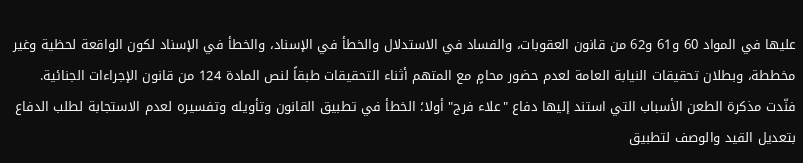عليها في المواد 60 و61 و62 من قانون العقوبات، والفساد في الاستدلال والخطأ في الإسناد، والخطأ في الإسناد لكون الواقعة لحظية وغير مخططة، وبطلان تحقيقات النيابة العامة لعدم حضور محامٍ مع المتهم أثناء التحقيقات طبقاً لنص المادة 124 من قانون الإجراءات الجنائية.
فنّدت مذكرة الطعن الأسباب التي استند إليها دفاع "علاء فرج" أولا؛ الخطأ في تطبيق القانون وتأويله وتفسيره لعدم الاستجابة لطلب الدفاع بتعديل القيد والوصف لتطبيق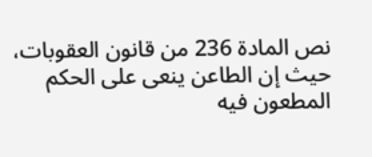نص المادة 236 من قانون العقوبات، حيث إن الطاعن ينعى على الحكم المطعون فيه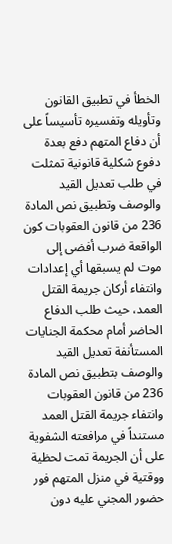الخطأ في تطبيق القانون وتأويله وتفسيره تأسيساً على أن دفاع المتهم دفع بعدة دفوع شكلية قانونية تمثلت في طلب تعديل القيد والوصف وتطبيق نص المادة 236 من قانون العقوبات كون الواقعة ضرب أفضى إلى موت لم يسبقها أي إعدادات وانتفاء أركان جريمة القتل العمد، حيث طلب الدفاع الحاضر أمام محكمة الجنايات المستأنفة تعديل القيد والوصف بتطبيق نص المادة 236 من قانون العقوبات وانتفاء جريمة القتل العمد مستنداً في مرافعته الشفوية على أن الجريمة تمت لحظية ووقتية في منزل المتهم فور حضور المجني عليه دون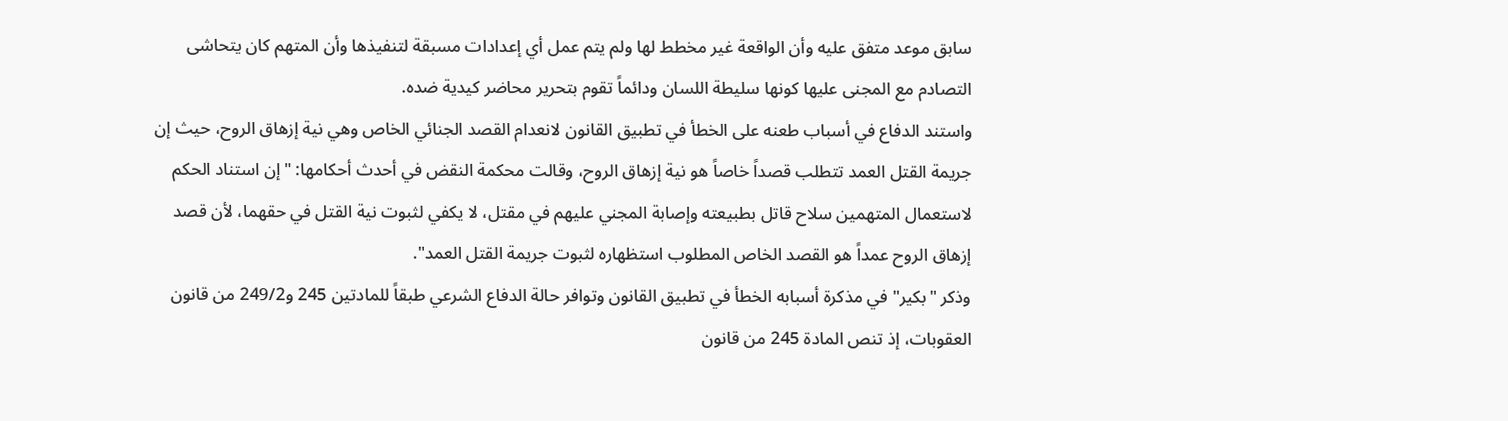سابق موعد متفق عليه وأن الواقعة غير مخطط لها ولم يتم عمل أي إعدادات مسبقة لتنفيذها وأن المتهم كان يتحاشى التصادم مع المجنى عليها كونها سليطة اللسان ودائماً تقوم بتحرير محاضر كيدية ضده.
واستند الدفاع في أسباب طعنه على الخطأ في تطبيق القانون لانعدام القصد الجنائي الخاص وهي نية إزهاق الروح، حيث إن جريمة القتل العمد تتطلب قصداً خاصاً هو نية إزهاق الروح، وقالت محكمة النقض في أحدث أحكامها: "إن استناد الحكم لاستعمال المتهمين سلاح قاتل بطبيعته وإصابة المجني عليهم في مقتل، لا يكفي لثبوت نية القتل في حقهما، لأن قصد إزهاق الروح عمداً هو القصد الخاص المطلوب استظهاره لثبوت جريمة القتل العمد".
وذكر "بكير" في مذكرة أسبابه الخطأ في تطبيق القانون وتوافر حالة الدفاع الشرعي طبقاً للمادتين 245 و249/2 من قانون العقوبات، إذ تنص المادة 245 من قانون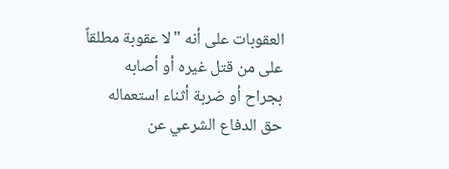العقوبات على أنه "لا عقوبة مطلقاً على من قتل غيره أو أصابه بجراح أو ضربة أثناء استعماله حق الدفاع الشرعي عن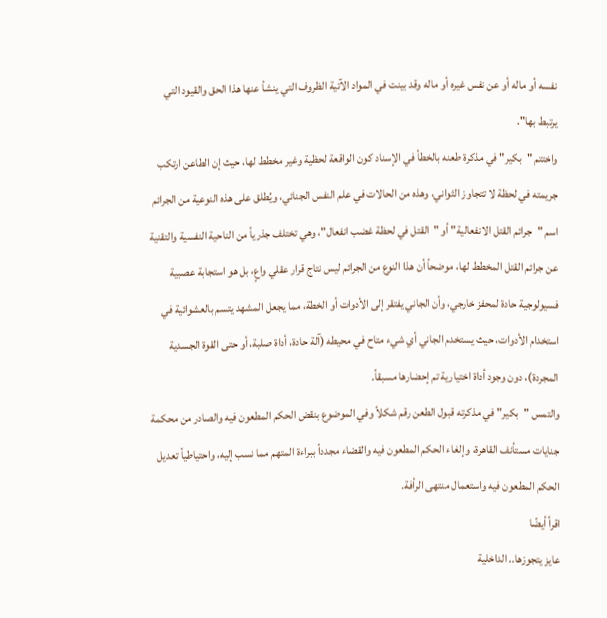نفسه أو ماله أو عن نفس غيره أو ماله وقد بينت في المواد الآتية الظروف التي ينشأ عنها هذا الحق والقيود التي يرتبط بها".
واختتم "بكير" في مذكرة طعنه بالخطأ في الإسناد كون الواقعة لحظية وغير مخطط لها، حيث إن الطاعن ارتكب جريمته في لحظة لا تتجاوز الثواني، وهذه من الحالات في علم النفس الجنائي، ويُطلق على هذه النوعية من الجرائم اسم "جرائم القتل الانفعالية" أو "القتل في لحظة غضب انفعال"، وهي تختلف جذرياً من الناحية النفسية والتقنية عن جرائم القتل المخطط لها، موضحاً أن هذا النوع من الجرائم ليس نتاج قرار عقلي واعٍ، بل هو استجابة عصبية فسيولوجية حادة لمحفز خارجي، وأن الجاني يفتقر إلى الأدوات أو الخطة، مما يجعل المشهد يتسم بالعشوائية في استخدام الأدوات، حيث يستخدم الجاني أي شيء متاح في محيطه (آلة حادة، أداة صلبة، أو حتى القوة الجسدية المجردة)، دون وجود أداة اختيارية تم إحضارها مسبقاً.
والتمس "بكير" في مذكرته قبول الطعن رقم شكلاً وفي الموضوع بنقض الحكم المطعون فيه والصادر من محكمة جنايات مستأنف القاهرة، وإلغاء الحكم المطعون فيه والقضاء مجدداً ببراءة المتهم مما نسب إليه، واحتياطياً تعديل الحكم المطعون فيه واستعمال منتهى الرأفة.
اقرأ أيضًا
عايز يتجوزها.. الداخلية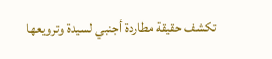تكشف حقيقة مطاردة أجنبي لسيدة وترويعها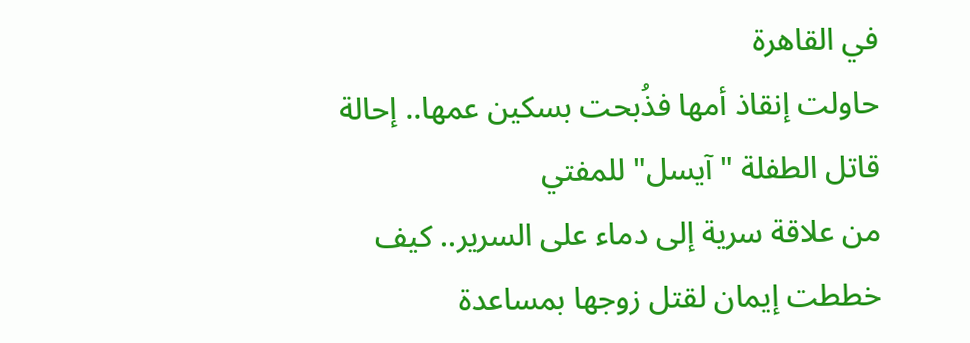في القاهرة
حاولت إنقاذ أمها فذُبحت بسكين عمها.. إحالة قاتل الطفلة "آيسل" للمفتي
من علاقة سرية إلى دماء على السرير.. كيف خططت إيمان لقتل زوجها بمساعدة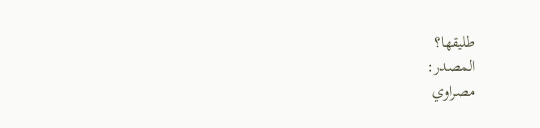طليقها؟
المصدر:
مصراوي